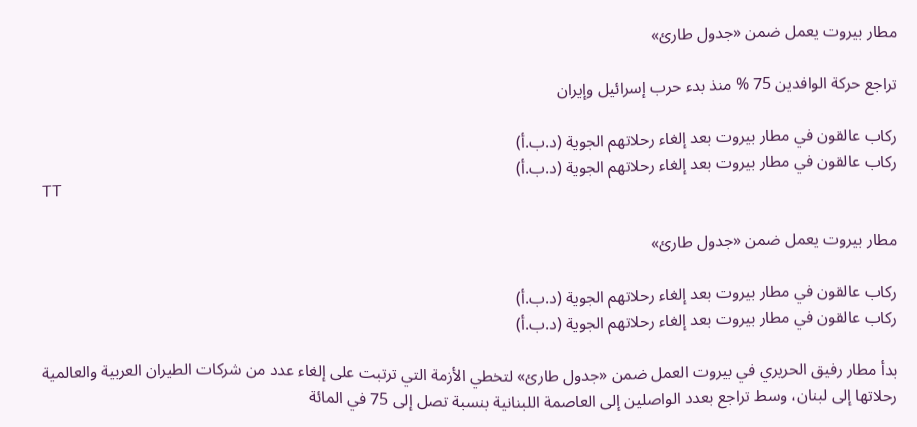مطار بيروت يعمل ضمن «جدول طارئ»

تراجع حركة الوافدين 75 % منذ بدء حرب إسرائيل وإيران

ركاب عالقون في مطار بيروت بعد إلغاء رحلاتهم الجوية (د.ب.أ)
ركاب عالقون في مطار بيروت بعد إلغاء رحلاتهم الجوية (د.ب.أ)
TT

مطار بيروت يعمل ضمن «جدول طارئ»

ركاب عالقون في مطار بيروت بعد إلغاء رحلاتهم الجوية (د.ب.أ)
ركاب عالقون في مطار بيروت بعد إلغاء رحلاتهم الجوية (د.ب.أ)

بدأ مطار رفيق الحريري في بيروت العمل ضمن «جدول طارئ» لتخطي الأزمة التي ترتبت على إلغاء عدد من شركات الطيران العربية والعالمية رحلاتها إلى لبنان، وسط تراجع بعدد الواصلين إلى العاصمة اللبنانية بنسبة تصل إلى 75 في المائة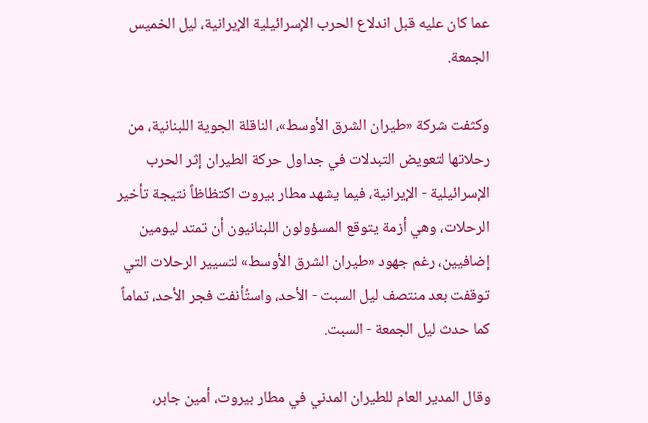عما كان عليه قبل اندلاع الحرب الإسرائيلية الإيرانية، ليل الخميس الجمعة.

وكثفت شركة «طيران الشرق الأوسط»، الناقلة الجوية اللبنانية، من رحلاتها لتعويض التبدلات في جداول حركة الطيران إثر الحرب الإسرائيلية - الإيرانية، فيما يشهد مطار بيروت اكتظاظاً نتيجة تأخير الرحلات، وهي أزمة يتوقع المسؤولون اللبنانيون أن تمتد ليومين إضافيين، رغم جهود «طيران الشرق الأوسط» لتسيير الرحلات التي توقفت بعد منتصف ليل السبت - الأحد، واستُأنفت فجر الأحد، تماماً كما حدث ليل الجمعة - السبت.

وقال المدير العام للطيران المدني في مطار بيروت، أمين جابر،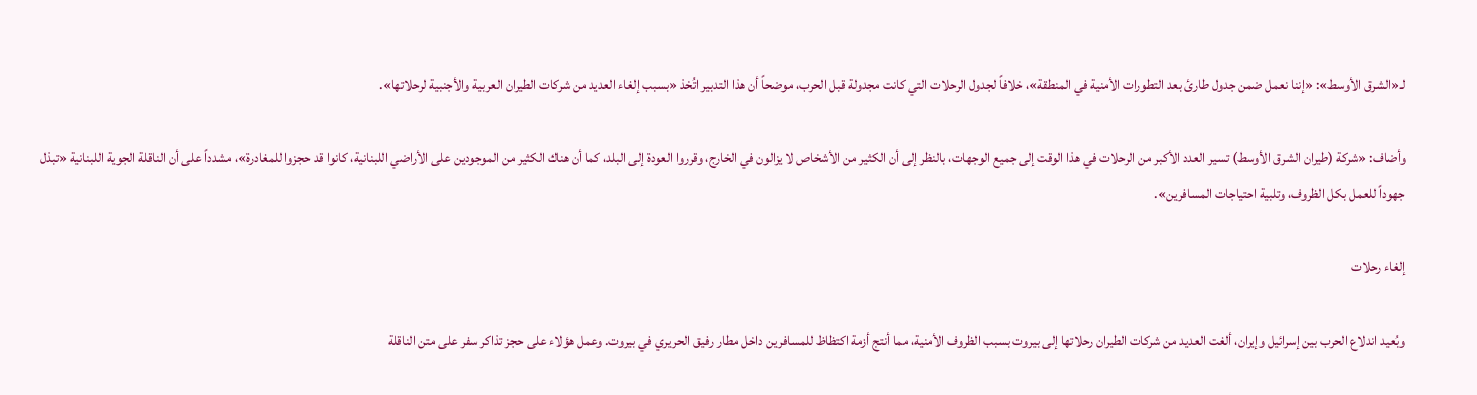لـ«الشرق الأوسط»: «إننا نعمل ضمن جدول طارئ بعد التطورات الأمنية في المنطقة»، خلافاً لجدول الرحلات التي كانت مجدولة قبل الحرب، موضحاً أن هذا التدبير اتُخذ «بسبب إلغاء العديد من شركات الطيران العربية والأجنبية لرحلاتها».

وأضاف: «شركة (طيران الشرق الأوسط) تسير العدد الأكبر من الرحلات في هذا الوقت إلى جميع الوجهات، بالنظر إلى أن الكثير من الأشخاص لا يزالون في الخارج، وقرروا العودة إلى البلد، كما أن هناك الكثير من الموجودين على الأراضي اللبنانية، كانوا قد حجزوا للمغادرة»، مشدداً على أن الناقلة الجوية اللبنانية «تبذل جهوداً للعمل بكل الظروف، وتلبية احتياجات المسافرين».

إلغاء رحلات

وبُعيد اندلاع الحرب بين إسرائيل وإيران، ألغت العديد من شركات الطيران رحلاتها إلى بيروت بسبب الظروف الأمنية، مما أنتج أزمة اكتظاظ للمسافرين داخل مطار رفيق الحريري في بيروت. وعمل هؤلاء على حجز تذاكر سفر على متن الناقلة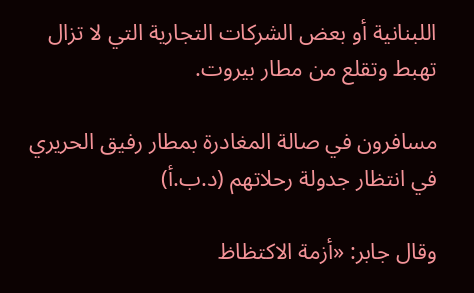اللبنانية أو بعض الشركات التجارية التي لا تزال تهبط وتقلع من مطار بيروت.

مسافرون في صالة المغادرة بمطار رفيق الحريري في انتظار جدولة رحلاتهم (د.ب.أ)

وقال جابر: «أزمة الاكتظاظ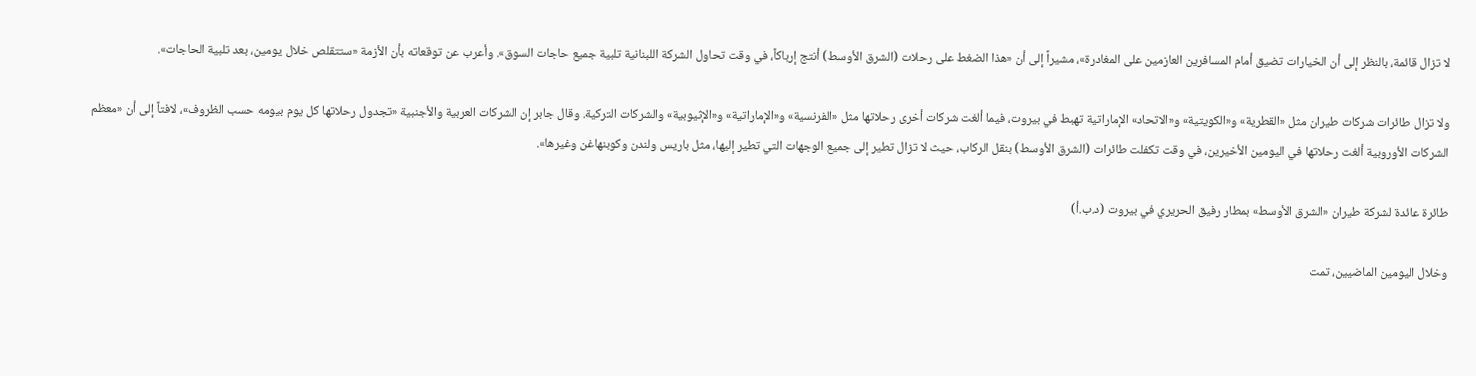لا تزال قائمة، بالنظر إلى أن الخيارات تضيق أمام المسافرين العازمين على المغادرة»، مشيراً إلى أن «هذا الضغط على رحلات (الشرق الأوسط) أنتج إرباكاً، في وقت تحاول الشركة اللبنانية تلبية جميع حاجات السوق». وأعرب عن توقعاته بأن الأزمة «ستتقلص خلال يومين، بعد تلبية الحاجات».

ولا تزال طائرات شركات طيران مثل «القطرية» و«الكويتية» و«الاتحاد» الإماراتية تهبط في بيروت، فيما ألغت شركات أخرى رحلاتها مثل «الفرنسية» و«الإماراتية» و«الإثيوبية» والشركات التركية. وقال جابر إن الشركات العربية والأجنبية «تجدول رحلاتها كل يوم بيومه حسب الظروف»، لافتاً إلى أن «معظم الشركات الأوروبية ألغت رحلاتها في اليومين الأخيرين، في وقت تكفلت طائرات (الشرق الأوسط) بنقل الركاب، حيث لا تزال تطير إلى جميع الوجهات التي تطير إليها، مثل باريس ولندن وكوبنهاغن وغيرها».

طائرة عائدة لشركة طيران «الشرق الأوسط» بمطار رفيق الحريري في بيروت (د.ب.أ)

وخلال اليومين الماضيين، تمت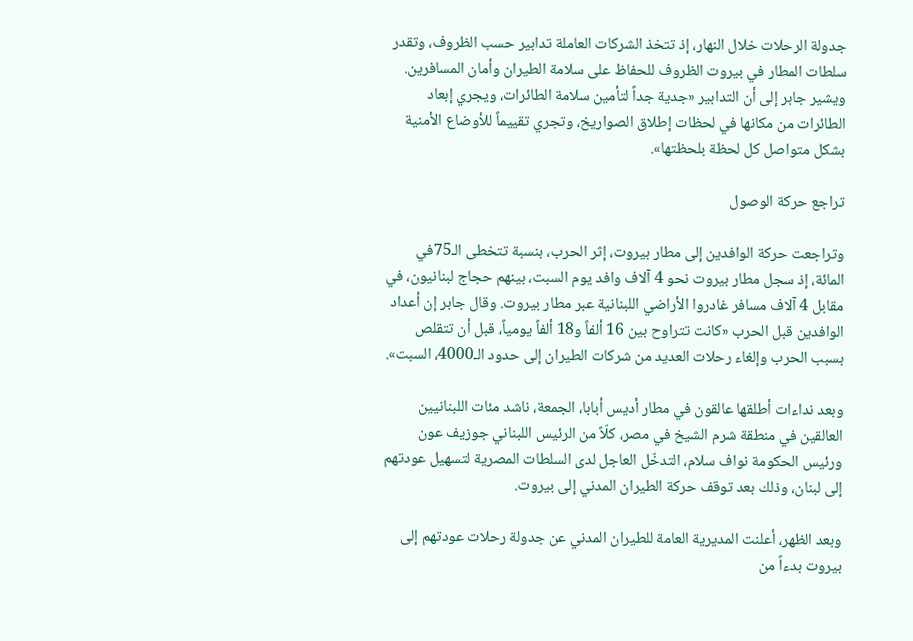جدولة الرحلات خلال النهار، إذ تتخذ الشركات العاملة تدابير حسب الظروف، وتقدر سلطات المطار في بيروت الظروف للحفاظ على سلامة الطيران وأمان المسافرين. ويشير جابر إلى أن التدابير «جدية جداً لتأمين سلامة الطائرات، ويجري إبعاد الطائرات من مكانها في لحظات إطلاق الصواريخ، وتجري تقييماً للأوضاع الأمنية بشكل متواصل كل لحظة بلحظتها».

تراجع حركة الوصول

وتراجعت حركة الوافدين إلى مطار بيروت، إثر الحرب، بنسبة تتخطى الـ75في المائة، إذ سجل مطار بيروت نحو 4 آلاف وافد يوم السبت، بينهم حجاج لبنانيون، في مقابل 4 آلاف مسافر غادروا الأراضي اللبنانية عبر مطار بيروت. وقال جابر إن أعداد الوافدين قبل الحرب «كانت تتراوح بين 16 ألفاً و18 ألفاً يومياً، قبل أن تتقلص بسبب الحرب وإلغاء رحلات العديد من شركات الطيران إلى حدود الـ4000، السبت».

وبعد نداءات أطلقها عالقون في مطار أديس أبابا، الجمعة، ناشد مئات اللبنانيين العالقين في منطقة شرم الشيخ في مصر، كلّاً من الرئيس اللبناني جوزيف عون ورئيس الحكومة نواف سلام، التدخّل العاجل لدى السلطات المصرية لتسهيل عودتهم إلى لبنان، وذلك بعد توقف حركة الطيران المدني إلى بيروت.

وبعد الظهر، أعلنت المديرية العامة للطيران المدني عن جدولة رحلات عودتهم إلى بيروت بدءاً من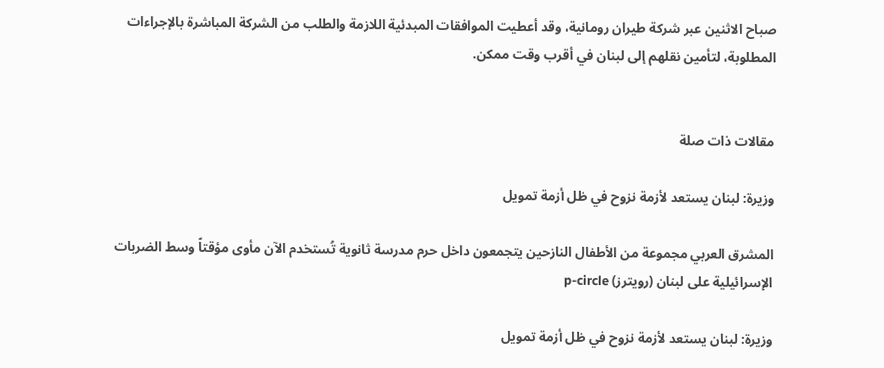صباح الاثنين عبر شركة طيران رومانية، وقد أعطيت الموافقات المبدئية اللازمة والطلب من الشركة المباشرة بالإجراءات المطلوبة، لتأمين نقلهم إلى لبنان في أقرب وقت ممكن.


مقالات ذات صلة

وزيرة: لبنان يستعد لأزمة نزوح في ظل أزمة تمويل

المشرق العربي مجموعة من الأطفال النازحين يتجمعون داخل حرم مدرسة ثانوية تُستخدم الآن مأوى مؤقتاً وسط الضربات الإسرائيلية على لبنان (رويترز) p-circle

وزيرة: لبنان يستعد لأزمة نزوح في ظل أزمة تمويل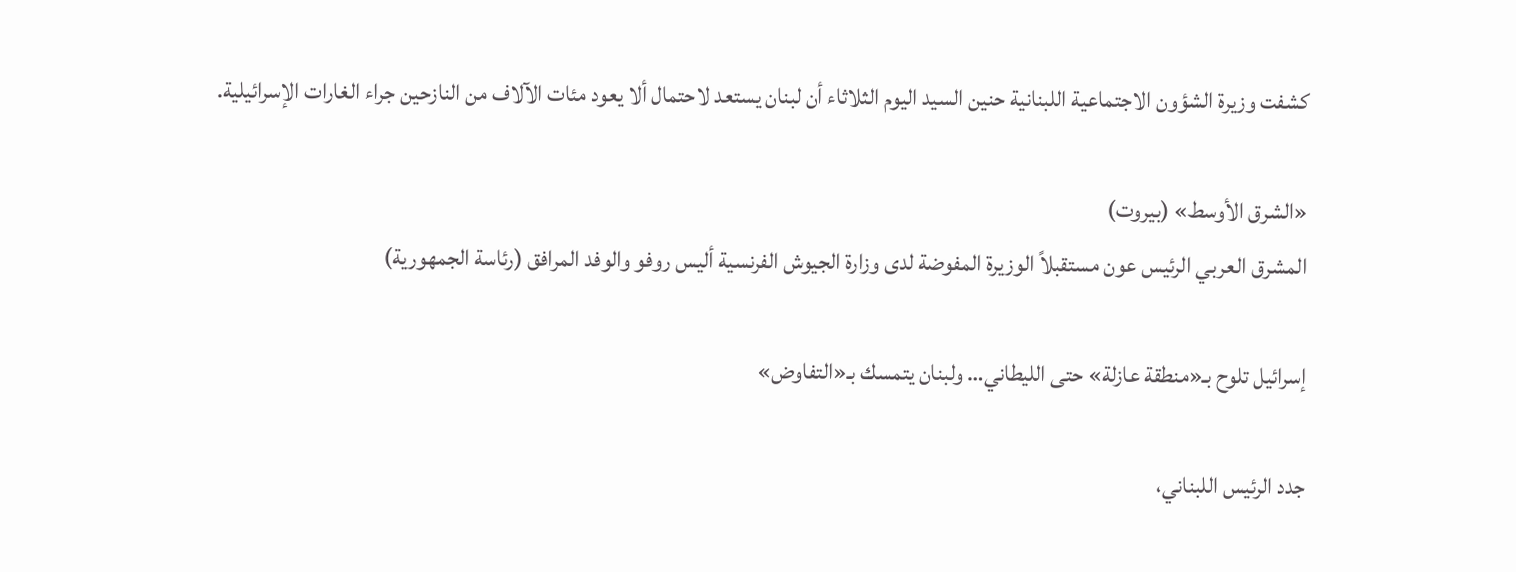كشفت ‌وزيرة الشؤون الاجتماعية اللبنانية حنين السيد اليوم الثلاثاء أن لبنان يستعد لاحتمال ألا يعود مئات الآلاف من النازحين جراء الغارات الإسرائيلية.

«الشرق الأوسط» (بيروت)
المشرق العربي الرئيس عون مستقبلاً الوزيرة المفوضة لدى وزارة الجيوش الفرنسية أليس روفو والوفد المرافق (رئاسة الجمهورية)

إسرائيل تلوح بـ«منطقة عازلة» حتى الليطاني… ولبنان يتمسك بـ«التفاوض»

جدد الرئيس اللبناني،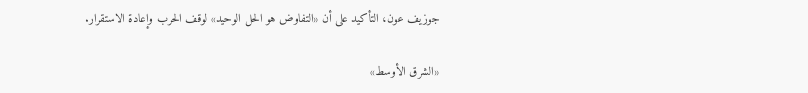جوزيف عون، التأكيد على أن «التفاوض هو الحل الوحيد» لوقف الحرب وإعادة الاستقرار.

«الشرق الأوسط»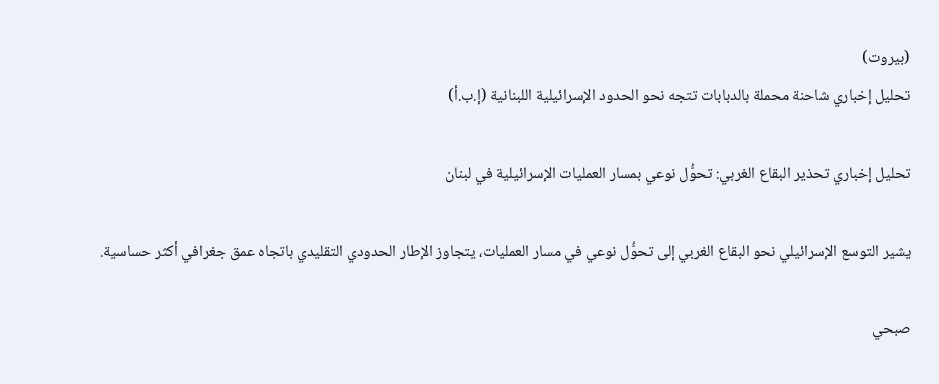(بيروت)
تحليل إخباري شاحنة محملة بالدبابات تتجه نحو الحدود الإسرائيلية اللبنانية (إ.ب.أ)

تحليل إخباري تحذير البقاع الغربي: تحوُّل نوعي بمسار العمليات الإسرائيلية في لبنان

يشير التوسع الإسرائيلي نحو البقاع الغربي إلى تحوُّل نوعي في مسار العمليات، يتجاوز الإطار الحدودي التقليدي باتجاه عمق جغرافي أكثر حساسية.

صبحي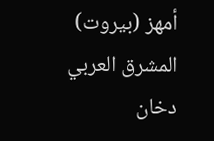أمهز (بيروت)
المشرق العربي دخان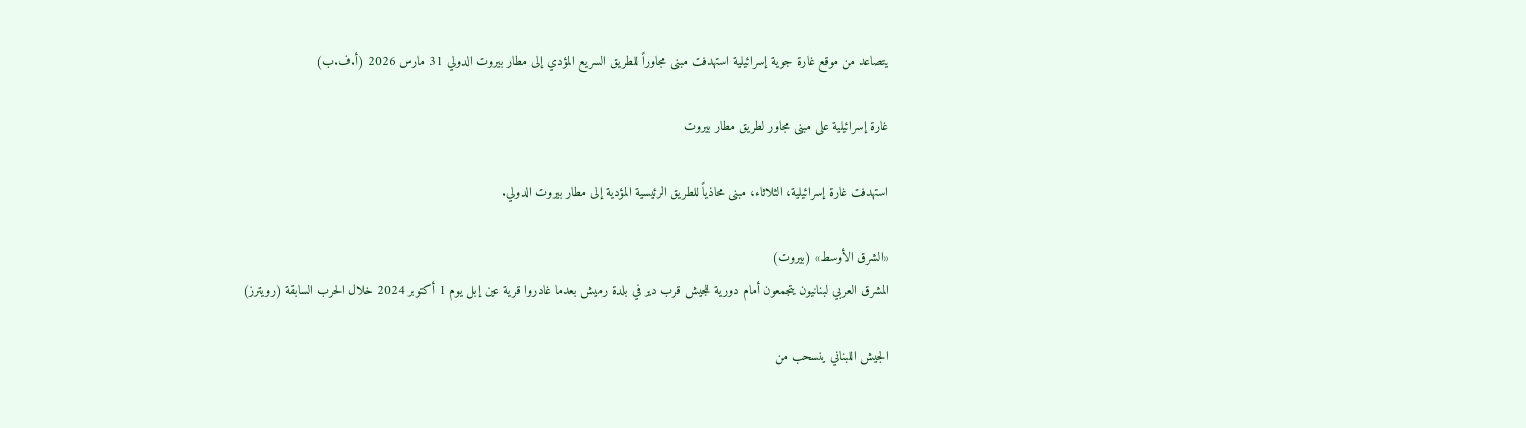يتصاعد من موقع غارة جوية إسرائيلية استهدفت مبنى مجاوراً للطريق السريع المؤدي إلى مطار بيروت الدولي 31 مارس 2026 (أ.ف.ب)

غارة إسرائيلية على مبنى مجاور لطريق مطار بيروت

استهدفت غارة إسرائيلية، الثلاثاء، مبنى محاذياً للطريق الرئيسية المؤدية إلى مطار بيروت الدولي.

«الشرق الأوسط» (بيروت)
المشرق العربي لبنانيون يتجمعون أمام دورية للجيش قرب دير في بلدة رميش بعدما غادروا قرية عين إبل يوم 1 أكتوبر 2024 خلال الحرب السابقة (رويترز)

الجيش اللبناني ينسحب من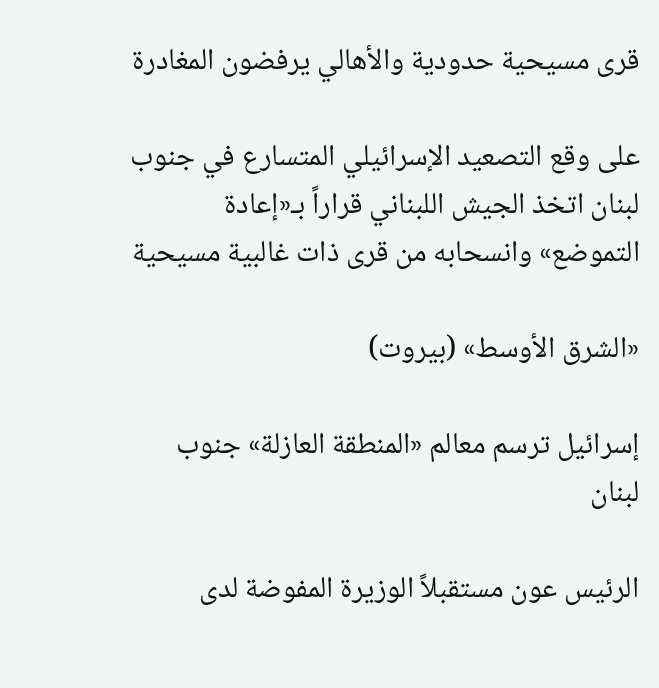قرى مسيحية حدودية والأهالي يرفضون المغادرة

على وقع التصعيد الإسرائيلي المتسارع في جنوب لبنان اتخذ الجيش اللبناني قراراً بـ«إعادة التموضع» وانسحابه من قرى ذات غالبية مسيحية

«الشرق الأوسط» (بيروت)

إسرائيل ترسم معالم «المنطقة العازلة» جنوب لبنان

الرئيس عون مستقبلاً الوزيرة المفوضة لدى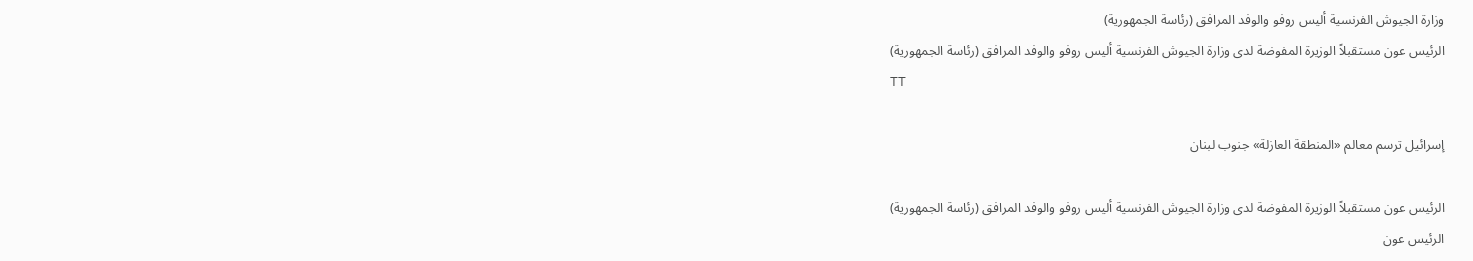وزارة الجيوش الفرنسية أليس روفو والوفد المرافق (رئاسة الجمهورية)
الرئيس عون مستقبلاً الوزيرة المفوضة لدى وزارة الجيوش الفرنسية أليس روفو والوفد المرافق (رئاسة الجمهورية)
TT

إسرائيل ترسم معالم «المنطقة العازلة» جنوب لبنان

الرئيس عون مستقبلاً الوزيرة المفوضة لدى وزارة الجيوش الفرنسية أليس روفو والوفد المرافق (رئاسة الجمهورية)
الرئيس عون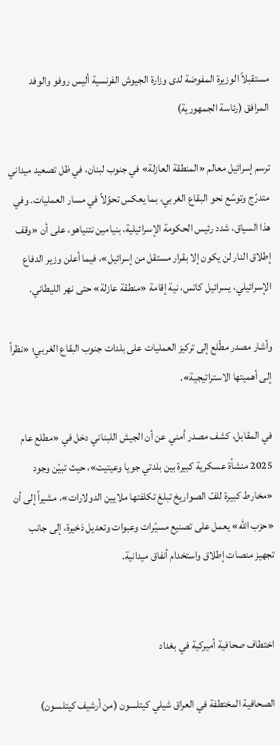مستقبلاً الوزيرة المفوضة لدى وزارة الجيوش الفرنسية أليس روفو والوفد المرافق (رئاسة الجمهورية)

ترسم إسرائيل معالم «المنطقة العازلة» في جنوب لبنان، في ظل تصعيد ميداني متدرّج وتوسّع نحو البقاع الغربي، بما يعكس تحوّلاً في مسار العمليات. وفي هذا السياق، شدد رئيس الحكومة الإسرائيلية، بنيامين نتنياهو، على أن «وقف إطلاق النار لن يكون إلا بقرار مستقل من إسرائيل»، فيما أعلن وزير الدفاع الإسرائيلي، يسرائيل كاتس، نية إقامة «منطقة عازلة» حتى نهر الليطاني.

وأشار مصدر مطّلع إلى تركيز العمليات على بلدات جنوب البقاع الغربي؛ «نظراً إلى أهميتها الاستراتيجية».

في المقابل، كشف مصدر أمني عن أن الجيش اللبناني دخل في «مطلع عام 2025 منشأة عسكرية كبيرة بين بلدتي جويا وعيتيت»، حيث تبيّن وجود «مخارط كبيرة للفّ الصواريخ تبلغ تكلفتها ملايين الدولارات»، مشيراً إلى أن «حزب الله» يعمل على تصنيع مسيّرات وعبوات وتعديل ذخيرة، إلى جانب تجهيز منصات إطلاق واستخدام أنفاق ميدانية.


اختطاف صحافية أميركية في بغداد

الصحافية المختطفة في العراق شيلي كيتلسون (من أرشيف كيتلسون)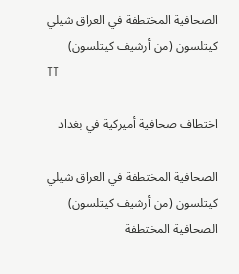الصحافية المختطفة في العراق شيلي كيتلسون (من أرشيف كيتلسون)
TT

اختطاف صحافية أميركية في بغداد

الصحافية المختطفة في العراق شيلي كيتلسون (من أرشيف كيتلسون)
الصحافية المختطفة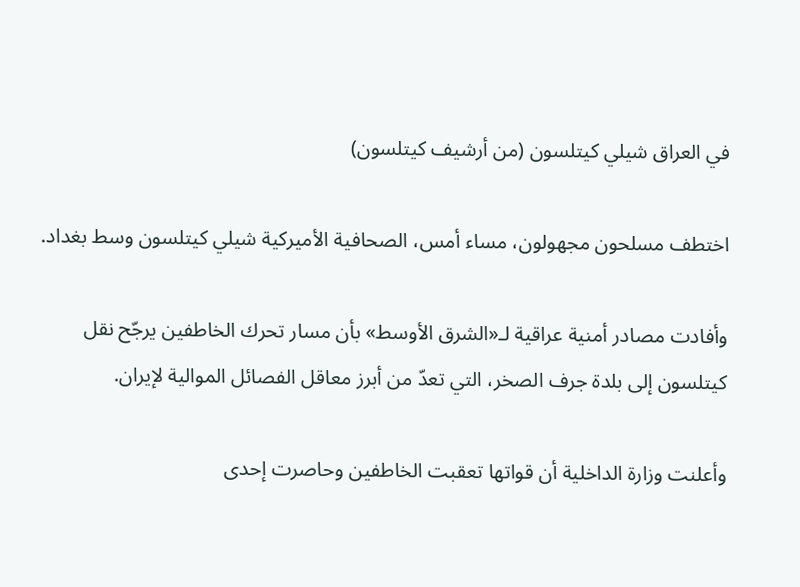في العراق شيلي كيتلسون (من أرشيف كيتلسون)

اختطف مسلحون مجهولون، مساء أمس، الصحافية الأميركية شيلي كيتلسون وسط بغداد.

وأفادت مصادر أمنية عراقية لـ«الشرق الأوسط» بأن مسار تحرك الخاطفين يرجّح نقل كيتلسون إلى بلدة جرف الصخر، التي تعدّ من أبرز معاقل الفصائل الموالية لإيران.

وأعلنت وزارة الداخلية أن قواتها تعقبت الخاطفين وحاصرت إحدى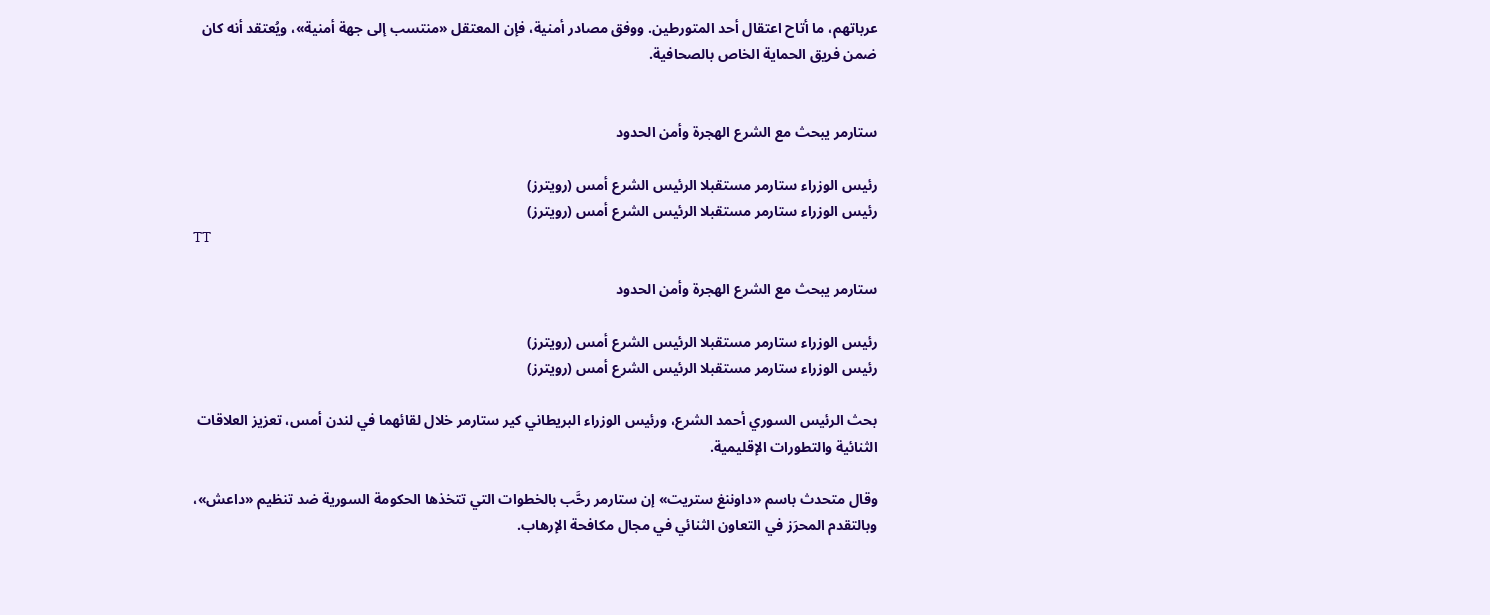عرباتهم، ما أتاح اعتقال أحد المتورطين. ووفق مصادر أمنية، فإن المعتقل «منتسب إلى جهة أمنية»، ويُعتقد أنه كان ضمن فريق الحماية الخاص بالصحافية.


ستارمر يبحث مع الشرع الهجرة وأمن الحدود

رئيس الوزراء ستارمر مستقبلا الرئيس الشرع أمس (رويترز)
رئيس الوزراء ستارمر مستقبلا الرئيس الشرع أمس (رويترز)
TT

ستارمر يبحث مع الشرع الهجرة وأمن الحدود

رئيس الوزراء ستارمر مستقبلا الرئيس الشرع أمس (رويترز)
رئيس الوزراء ستارمر مستقبلا الرئيس الشرع أمس (رويترز)

بحث الرئيس السوري أحمد الشرع، ورئيس الوزراء البريطاني كير ستارمر خلال لقائهما في لندن أمس، تعزيز العلاقات الثنائية والتطورات الإقليمية.

وقال ‌متحدث باسم ‌«داوننغ ستريت» إن ستارمر رحَّب بالخطوات التي تتخذها الحكومة ‌السورية ضد تنظيم «داعش»، وبالتقدم المحرَز في التعاون الثنائي في مجال مكافحة الإرهاب.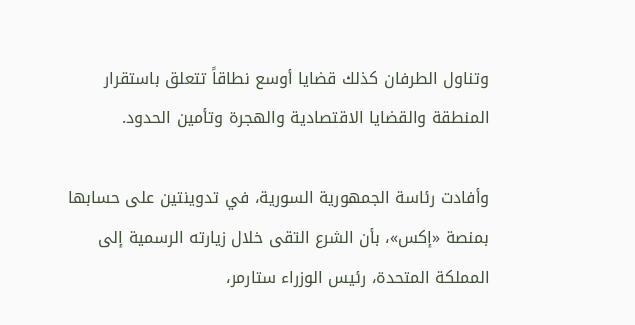وتناول الطرفان كذلك قضايا أوسع نطاقاً تتعلق باستقرار المنطقة والقضايا الاقتصادية والهجرة وتأمين الحدود.

وأفادت رئاسة الجمهورية السورية، في تدوينتين على حسابها بمنصة «إكس»، بأن الشرع التقى خلال زيارته الرسمية إلى المملكة المتحدة، رئيس الوزراء ستارمر،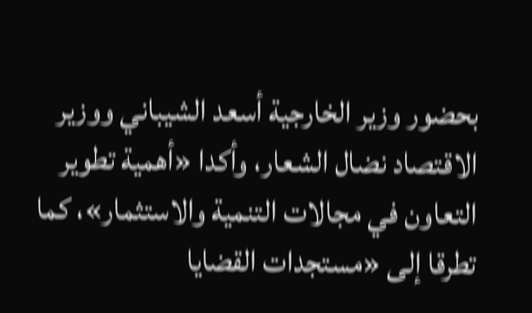بحضور وزير الخارجية أسعد الشيباني ووزير الاقتصاد نضال الشعار، وأكدا «أهمية تطوير التعاون في مجالات التنمية والاستثمار»، كما تطرقا إلى «مستجدات القضايا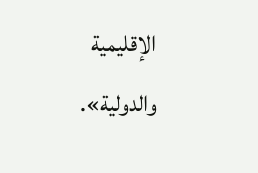الإقليمية والدولية».